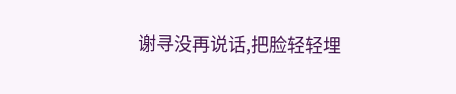谢寻没再说话,把脸轻轻埋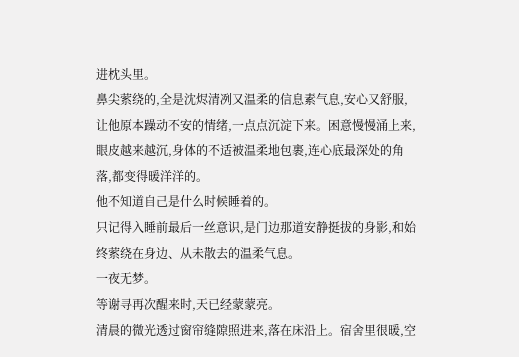进枕头里。
鼻尖萦绕的,全是沈烬清冽又温柔的信息素气息,安心又舒服,让他原本躁动不安的情绪,一点点沉淀下来。困意慢慢涌上来,眼皮越来越沉,身体的不适被温柔地包裹,连心底最深处的角落,都变得暖洋洋的。
他不知道自己是什么时候睡着的。
只记得入睡前最后一丝意识,是门边那道安静挺拔的身影,和始终萦绕在身边、从未散去的温柔气息。
一夜无梦。
等谢寻再次醒来时,天已经蒙蒙亮。
清晨的微光透过窗帘缝隙照进来,落在床沿上。宿舍里很暖,空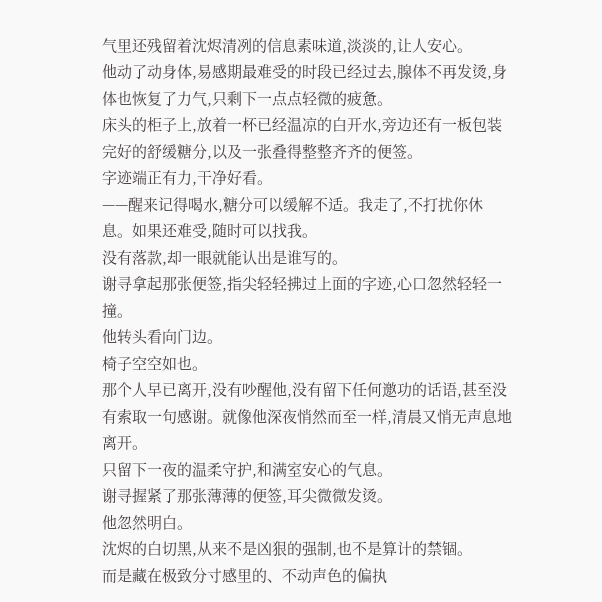气里还残留着沈烬清冽的信息素味道,淡淡的,让人安心。
他动了动身体,易感期最难受的时段已经过去,腺体不再发烫,身体也恢复了力气,只剩下一点点轻微的疲惫。
床头的柜子上,放着一杯已经温凉的白开水,旁边还有一板包装完好的舒缓糖分,以及一张叠得整整齐齐的便签。
字迹端正有力,干净好看。
——醒来记得喝水,糖分可以缓解不适。我走了,不打扰你休息。如果还难受,随时可以找我。
没有落款,却一眼就能认出是谁写的。
谢寻拿起那张便签,指尖轻轻拂过上面的字迹,心口忽然轻轻一撞。
他转头看向门边。
椅子空空如也。
那个人早已离开,没有吵醒他,没有留下任何邀功的话语,甚至没有索取一句感谢。就像他深夜悄然而至一样,清晨又悄无声息地离开。
只留下一夜的温柔守护,和满室安心的气息。
谢寻握紧了那张薄薄的便签,耳尖微微发烫。
他忽然明白。
沈烬的白切黑,从来不是凶狠的强制,也不是算计的禁锢。
而是藏在极致分寸感里的、不动声色的偏执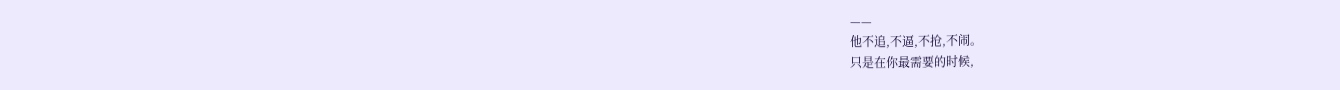——
他不追,不逼,不抢,不闹。
只是在你最需要的时候,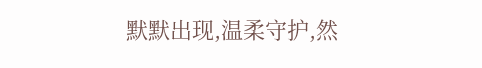默默出现,温柔守护,然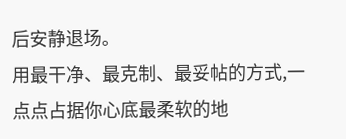后安静退场。
用最干净、最克制、最妥帖的方式,一点点占据你心底最柔软的地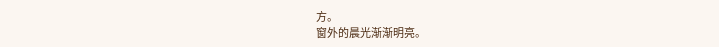方。
窗外的晨光渐渐明亮。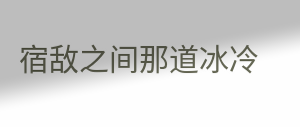宿敌之间那道冰冷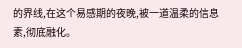的界线,在这个易感期的夜晚,被一道温柔的信息素,彻底融化。